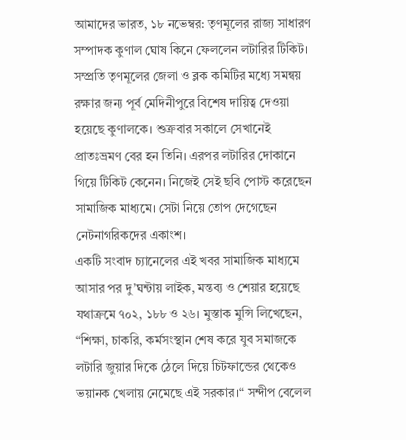আমাদের ভারত, ১৮ নভেম্বর: তৃণমূলের রাজ্য সাধারণ সম্পাদক কুণাল ঘোষ কিনে ফেললেন লটারির টিকিট। সম্প্রতি তৃণমূলের জেলা ও ব্লক কমিটির মধ্যে সমন্বয় রক্ষার জন্য পূর্ব মেদিনীপুরে বিশেষ দায়িত্ব দেওয়া হয়েছে কুণালকে। শুক্রবার সকালে সেখানেই প্রাতঃভ্রমণ বের হন তিনি। এরপর লটারির দোকানে গিয়ে টিকিট কেনেন। নিজেই সেই ছবি পোস্ট করেছেন সামাজিক মাধ্যমে। সেটা নিয়ে তোপ দেগেছেন নেটনাগরিকদের একাংশ।
একটি সংবাদ চ্যানেলের এই খবর সামাজিক মাধ্যমে আসার পর দু’ঘন্টায় লাইক, মন্তব্য ও শেয়ার হয়েছে যথাক্রমে ৭০২, ১৮৮ ও ২৬। মুস্তাক মুন্সি লিখেছেন, “শিক্ষা, চাকরি, কর্মসংস্থান শেষ করে যুব সমাজকে লটারি জুয়ার দিকে ঠেলে দিয়ে চিটফান্ডের থেকেও ভয়ানক খেলায় নেমেছে এই সরকার।“ সন্দীপ বেলেল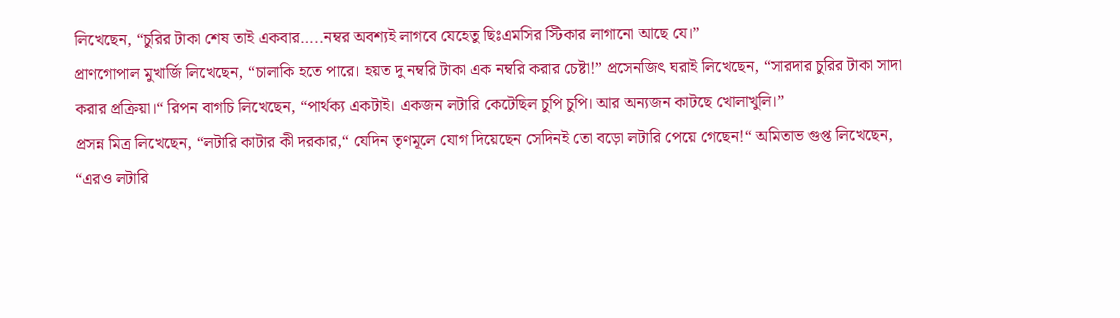লিখেছেন, “চুরির টাকা শেষ তাই একবার…..নম্বর অবশ্যই লাগবে যেহেতু ছিঃএমসির স্টিকার লাগানো আছে যে।”
প্রাণগোপাল মুখার্জি লিখেছেন, “চালাকি হতে পারে। হয়ত দু নম্বরি টাকা এক নম্বরি করার চেষ্টা!” প্রসেনজিৎ ঘরাই লিখেছেন, “সারদার চুরির টাকা সাদা করার প্রক্রিয়া।“ রিপন বাগচি লিখেছেন, “পার্থক্য একটাই। একজন লটারি কেটেছিল চুপি চুপি। আর অন্যজন কাটছে খোলাখুলি।”
প্রসন্ন মিত্র লিখেছেন, “লটারি কাটার কী দরকার,“ যেদিন তৃণমূলে যোগ দিয়েছেন সেদিনই তো বড়ো লটারি পেয়ে গেছেন!“ অমিতাভ গুপ্ত লিখেছেন, “এরও লটারি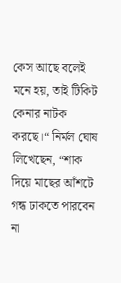কেস আছে বলেই মনে হয়, তাই টিকিট কেনার নাটক করছে।“ নির্মল ঘোষ লিখেছেন, “শাক দিয়ে মাছের আঁশটে গন্ধ ঢাকতে পারবেন না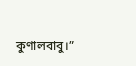কুণালবাবু।”